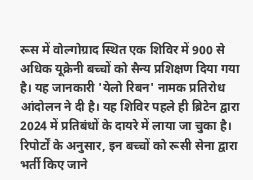रूस में वोल्गोग्राद स्थित एक शिविर में 900 से अधिक यूक्रेनी बच्चों को सैन्य प्रशिक्षण दिया गया है। यह जानकारी 'येलो रिबन' नामक प्रतिरोध आंदोलन ने दी है। यह शिविर पहले ही ब्रिटेन द्वारा 2024 में प्रतिबंधों के दायरे में लाया जा चुका है। रिपोर्टों के अनुसार, इन बच्चों को रूसी सेना द्वारा भर्ती किए जाने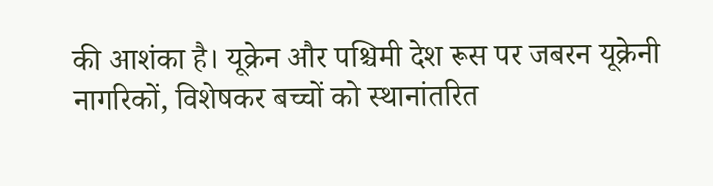की आशंका है। यूक्रेन और पश्चिमी देश रूस पर जबरन यूक्रेनी नागरिकों, विशेषकर बच्चों को स्थानांतरित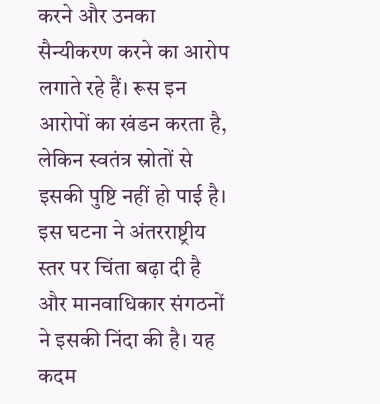करने और उनका सैन्यीकरण करने का आरोप लगाते रहे हैं। रूस इन आरोपों का खंडन करता है, लेकिन स्वतंत्र स्रोतों से इसकी पुष्टि नहीं हो पाई है। इस घटना ने अंतरराष्ट्रीय स्तर पर चिंता बढ़ा दी है और मानवाधिकार संगठनों ने इसकी निंदा की है। यह कदम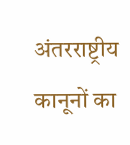अंतरराष्ट्रीय कानूनों का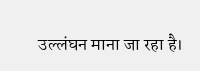उल्लंघन माना जा रहा है।